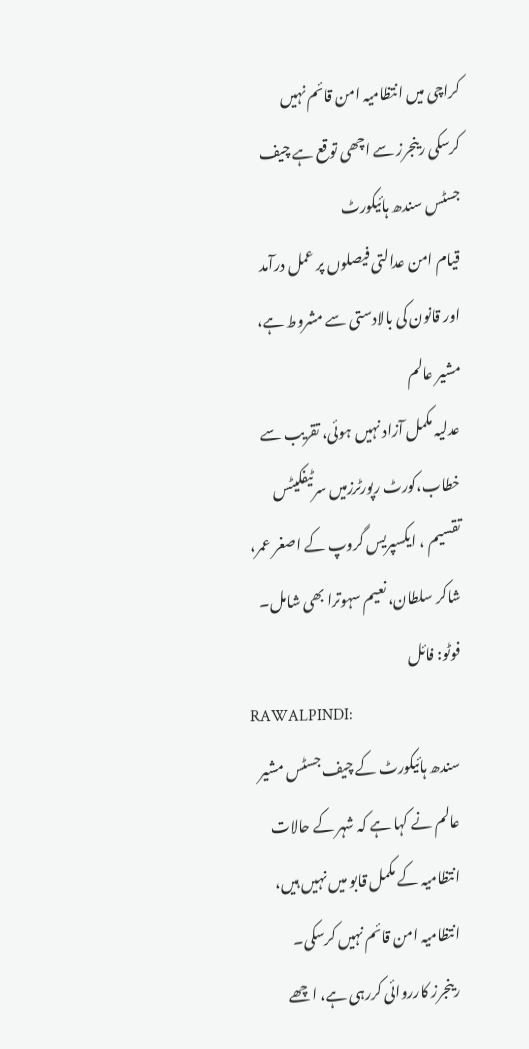کراچی میں انتظامیہ امن قائم نہیں کرسکی رینجرز سے اچھی توقع ہے چیف جسٹس سندھ ہائیکورٹ
قیام امن عدالتی فیصلوں پر عمل درآمد اور قانون کی بالادستی سے مشروط ہے، مشیر عالم
عدلیہ مکمل آزاد نہیں ہوئی، تقریب سے خطاب،کورٹ رپورٹرزمیں سرٹیفکیٹس تقسیم ، ایکسپریس گروپ کے اصغر عمر، شاکر سلطان، نعیم سہوترا بھی شامل۔ فوٹو: فائل
RAWALPINDI:
سندھ ہائیکورٹ کے چیف جسٹس مشیر عالم نے کہا ہے کہ شہر کے حالات انتظامیہ کے مکمل قابو میں نہیں ہیں، انتظامیہ امن قائم نہیں کرسکی۔
رینجرز کارروائی کررہی ہے، اچھے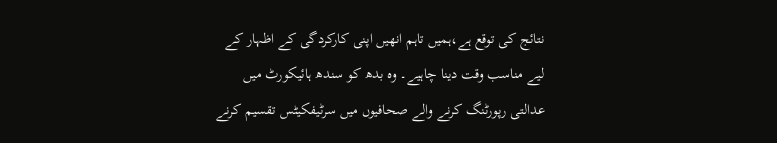نتائج کی توقع ہے،ہمیں تاہم انھیں اپنی کارکردگی کے اظہار کے لیے مناسب وقت دینا چاہیے۔ وہ بدھ کو سندھ ہائیکورٹ میں عدالتی رپورٹنگ کرنے والے صحافیوں میں سرٹیفکیٹس تقسیم کرنے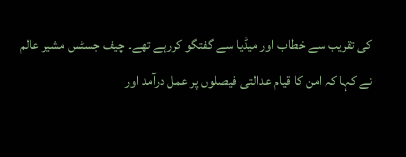کی تقریب سے خطاب اور میڈیا سے گفتگو کررہے تھے۔ چیف جسٹس مشیر عالم نے کہا کہ امن کا قیام عدالتی فیصلوں پر عمل درآمد اور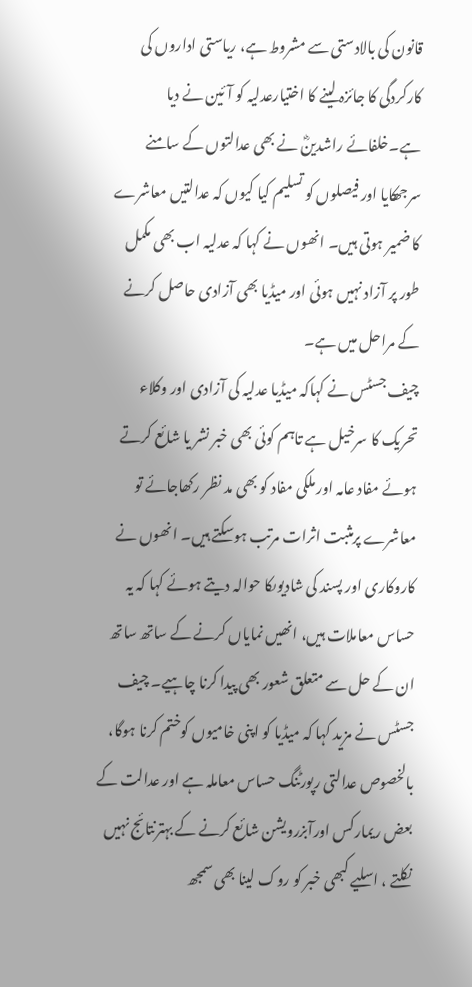قانون کی بالادستی سے مشروط ہے، ریاستی اداروں کی کارکردگی کا جائزہ لینے کا اختیارعدلیہ کو آئین نے دیا ہے۔خلفائے راشدینؓ نے بھی عدالتوں کے سامنے سرجھکایا اور فیصلوں کو تسلیم کیا کیوں کہ عدالتیں معاشرے کا ضمیر ہوتی ہیں۔ انھوں نے کہا کہ عدلیہ اب بھی مکمل طور پر آزاد نہیں ہوئی اور میڈیا بھی آزادی حاصل کرنے کے مراحل میں ہے۔
چیف جسٹس نے کہاکہ میڈیا عدلیہ کی آزادی اور وکلاء تحریک کا سرخیل ہے تاہم کوئی بھی خبر نشر یا شائع کرتے ہوئے مفاد عامہ اور ملکی مفاد کو بھی مد نظر رکھاجائے تو معاشرے پرمثبت اثرات مرتب ہوسکتے ہیں۔ انھوں نے کاروکاری اور پسند کی شادیوںکا حوالہ دیتے ہوئے کہا کہ یہ حساس معاملات ہیں، انھیں نمایاں کرنے کے ساتھ ساتھ ان کے حل سے متعلق شعور بھی پیدا کرنا چاہیے۔ چیف جسٹس نے مزید کہا کہ میڈیا کو اپنی خامیوں کوختم کرنا ہوگا، بالخصوص عدالتی رپورٹنگ حساس معاملہ ہے اور عدالت کے بعض ریمارکس اورآبزرویشن شائع کرنے کے بہترنتائج نہیں نکلتے ، اسلیے کبھی خبر کو روک لینا بھی سمجھ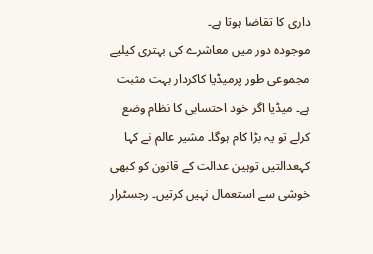داری کا تقاضا ہوتا ہے۔
موجودہ دور میں معاشرے کی بہتری کیلیے مجموعی طور پرمیڈیا کاکردار بہت مثبت ہے۔ میڈیا اگر خود احتسابی کا نظام وضع کرلے تو یہ بڑا کام ہوگا۔ مشیر عالم نے کہا کہعدالتیں توہین عدالت کے قانون کو کبھی خوشی سے استعمال نہیں کرتیں۔ رجسٹرار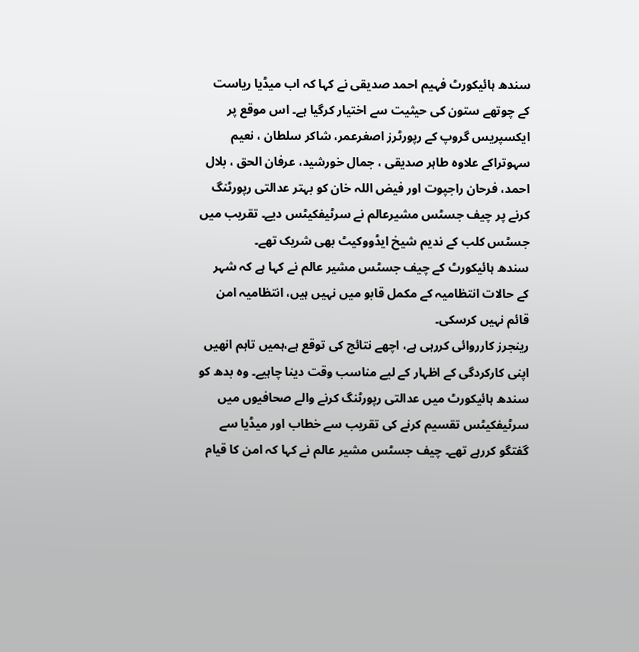سندھ ہائیکورٹ فہیم احمد صدیقی نے کہا کہ اب میڈیا ریاست کے چوتھے ستون کی حیثیت سے اختیار کرگیا ہے۔ اس موقع پر ایکسپریس گروپ کے رپورٹرز اصغرعمر، شاکر سلطان ، نعیم سہوتراکے علاوہ طاہر صدیقی ، جمال خورشید، عرفان الحق ، بلال احمد، فرحان راجپوت اور فیض اللہ خان کو بہتر عدالتی رپورٹنگ کرنے پر چیف جسٹس مشیرعالم نے سرٹیفکیٹس دیے۔ تقریب میں جسٹس کلب کے ندیم شیخ ایڈووکیٹ بھی شریک تھے۔
سندھ ہائیکورٹ کے چیف جسٹس مشیر عالم نے کہا ہے کہ شہر کے حالات انتظامیہ کے مکمل قابو میں نہیں ہیں، انتظامیہ امن قائم نہیں کرسکی۔
رینجرز کارروائی کررہی ہے، اچھے نتائج کی توقع ہے،ہمیں تاہم انھیں اپنی کارکردگی کے اظہار کے لیے مناسب وقت دینا چاہیے۔ وہ بدھ کو سندھ ہائیکورٹ میں عدالتی رپورٹنگ کرنے والے صحافیوں میں سرٹیفکیٹس تقسیم کرنے کی تقریب سے خطاب اور میڈیا سے گفتگو کررہے تھے۔ چیف جسٹس مشیر عالم نے کہا کہ امن کا قیام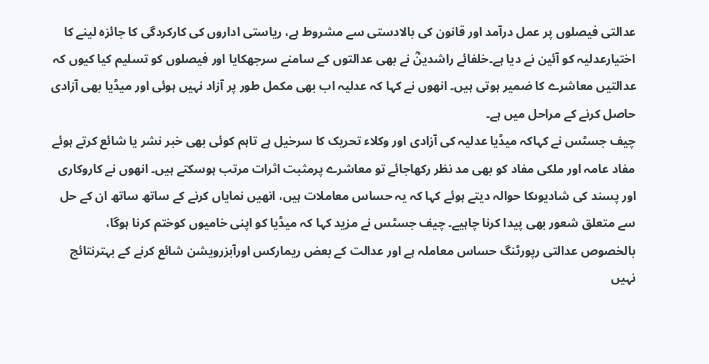عدالتی فیصلوں پر عمل درآمد اور قانون کی بالادستی سے مشروط ہے، ریاستی اداروں کی کارکردگی کا جائزہ لینے کا اختیارعدلیہ کو آئین نے دیا ہے۔خلفائے راشدینؓ نے بھی عدالتوں کے سامنے سرجھکایا اور فیصلوں کو تسلیم کیا کیوں کہ عدالتیں معاشرے کا ضمیر ہوتی ہیں۔ انھوں نے کہا کہ عدلیہ اب بھی مکمل طور پر آزاد نہیں ہوئی اور میڈیا بھی آزادی حاصل کرنے کے مراحل میں ہے۔
چیف جسٹس نے کہاکہ میڈیا عدلیہ کی آزادی اور وکلاء تحریک کا سرخیل ہے تاہم کوئی بھی خبر نشر یا شائع کرتے ہوئے مفاد عامہ اور ملکی مفاد کو بھی مد نظر رکھاجائے تو معاشرے پرمثبت اثرات مرتب ہوسکتے ہیں۔ انھوں نے کاروکاری اور پسند کی شادیوںکا حوالہ دیتے ہوئے کہا کہ یہ حساس معاملات ہیں، انھیں نمایاں کرنے کے ساتھ ساتھ ان کے حل سے متعلق شعور بھی پیدا کرنا چاہیے۔ چیف جسٹس نے مزید کہا کہ میڈیا کو اپنی خامیوں کوختم کرنا ہوگا، بالخصوص عدالتی رپورٹنگ حساس معاملہ ہے اور عدالت کے بعض ریمارکس اورآبزرویشن شائع کرنے کے بہترنتائج نہیں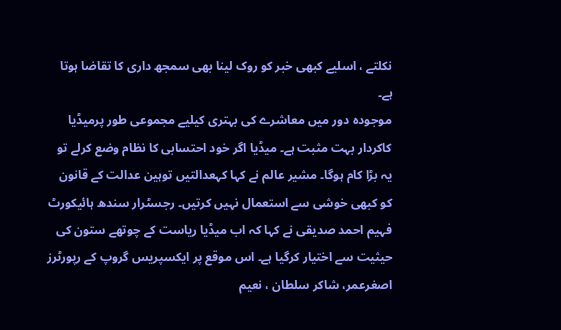نکلتے ، اسلیے کبھی خبر کو روک لینا بھی سمجھ داری کا تقاضا ہوتا ہے۔
موجودہ دور میں معاشرے کی بہتری کیلیے مجموعی طور پرمیڈیا کاکردار بہت مثبت ہے۔ میڈیا اگر خود احتسابی کا نظام وضع کرلے تو یہ بڑا کام ہوگا۔ مشیر عالم نے کہا کہعدالتیں توہین عدالت کے قانون کو کبھی خوشی سے استعمال نہیں کرتیں۔ رجسٹرار سندھ ہائیکورٹ فہیم احمد صدیقی نے کہا کہ اب میڈیا ریاست کے چوتھے ستون کی حیثیت سے اختیار کرگیا ہے۔ اس موقع پر ایکسپریس گروپ کے رپورٹرز اصغرعمر، شاکر سلطان ، نعیم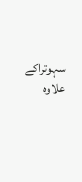سہوتراکے علاوہ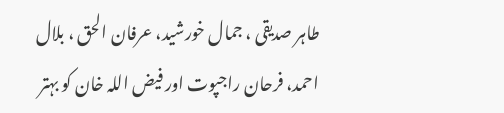طاہر صدیقی ، جمال خورشید، عرفان الحق ، بلال احمد، فرحان راجپوت اور فیض اللہ خان کو بہتر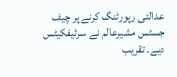عدالتی رپورٹنگ کرنے پر چیف جسٹس مشیرعالم نے سرٹیفکیٹس دیے۔ تقریب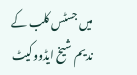میں جسٹس کلب کے ندیم شیخ ایڈووکیٹ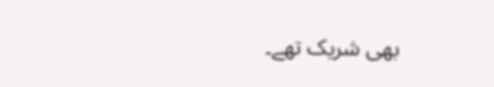بھی شریک تھے۔